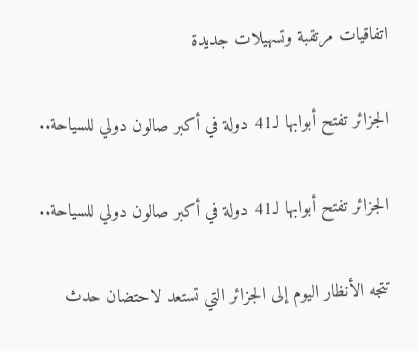اتفاقيات مرتقبة وتسهيلات جديدة

الجزائر تفتح أبوابها لـ41 دولة في أكبر صالون دولي للسياحة..

الجزائر تفتح أبوابها لـ41 دولة في أكبر صالون دولي للسياحة..

تتجه الأنظار اليوم إلى الجزائر التي تستعد لاحتضان حدث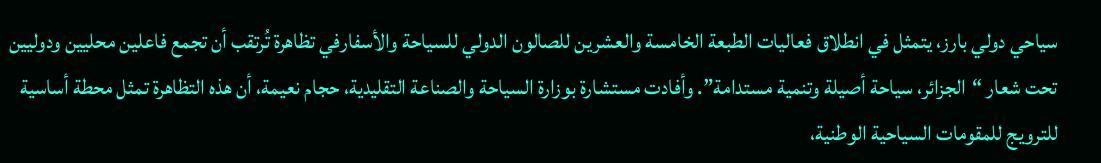سياحي دولي بارز، يتمثل في انطلاق فعاليات الطبعة الخامسة والعشرين للصالون الدولي للسياحة والأسفارفي تظاهرة تُرتقب أن تجمع فاعلين محليين ودوليين تحت شعار “الجزائر، سياحة أصيلة وتنمية مستدامة”. وأفادت مستشارة بوزارة السياحة والصناعة التقليدية، حجام نعيمة، أن هذه التظاهرة تمثل محطة أساسية للترويج للمقومات السياحية الوطنية،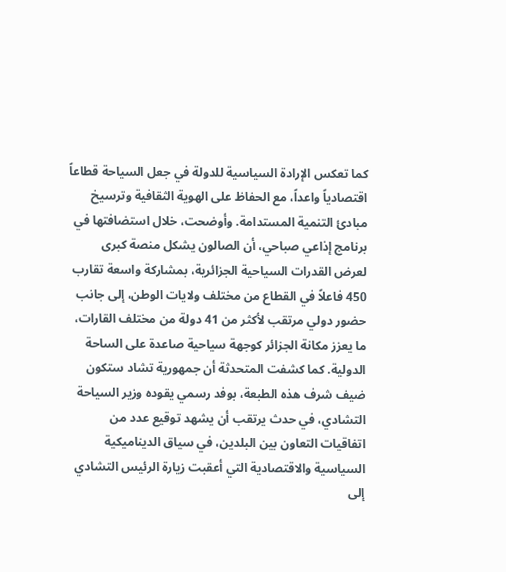كما تعكس الإرادة السياسية للدولة في جعل السياحة قطاعاً اقتصادياً واعداً، مع الحفاظ على الهوية الثقافية وترسيخ مبادئ التنمية المستدامة. وأوضحت، خلال استضافتها في برنامج إذاعي صباحي، أن الصالون يشكل منصة كبرى لعرض القدرات السياحية الجزائرية، بمشاركة واسعة تقارب 450 فاعلاً في القطاع من مختلف ولايات الوطن، إلى جانب حضور دولي مرتقب لأكثر من 41 دولة من مختلف القارات، ما يعزز مكانة الجزائر كوجهة سياحية صاعدة على الساحة الدولية. كما كشفت المتحدثة أن جمهورية تشاد ستكون ضيف شرف هذه الطبعة، بوفد رسمي يقوده وزير السياحة التشادي، في حدث يرتقب أن يشهد توقيع عدد من اتفاقيات التعاون بين البلدين، في سياق الديناميكية السياسية والاقتصادية التي أعقبت زيارة الرئيس التشادي إلى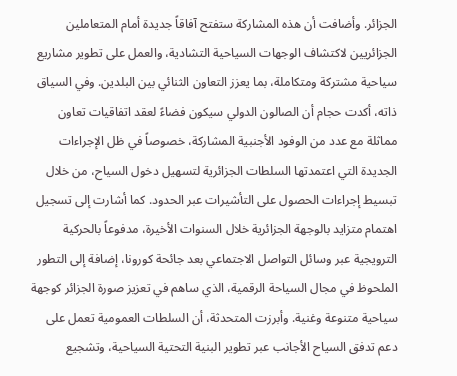الجزائر. وأضافت أن هذه المشاركة ستفتح آفاقاً جديدة أمام المتعاملين الجزائريين لاكتشاف الوجهات السياحية التشادية، والعمل على تطوير مشاريع سياحية مشتركة ومتكاملة، بما يعزز التعاون الثنائي بين البلدين. وفي السياق ذاته، أكدت حجام أن الصالون الدولي سيكون فضاءً لعقد اتفاقيات تعاون مماثلة مع عدد من الوفود الأجنبية المشاركة، خصوصاً في ظل الإجراءات الجديدة التي اعتمدتها السلطات الجزائرية لتسهيل دخول السياح، من خلال تبسيط إجراءات الحصول على التأشيرات عبر الحدود. كما أشارت إلى تسجيل اهتمام متزايد بالوجهة الجزائرية خلال السنوات الأخيرة، مدفوعاً بالحركية الترويجية عبر وسائل التواصل الاجتماعي بعد جائحة كورونا، إضافة إلى التطور الملحوظ في مجال السياحة الرقمية، الذي ساهم في تعزيز صورة الجزائر كوجهة سياحية متنوعة وغنية. وأبرزت المتحدثة، أن السلطات العمومية تعمل على دعم تدفق السياح الأجانب عبر تطوير البنية التحتية السياحية، وتشجيع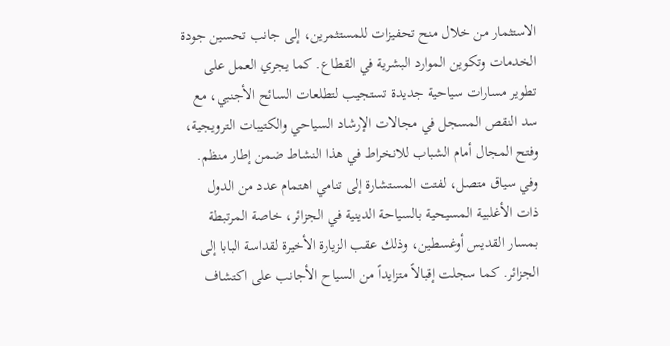الاستثمار من خلال منح تحفيزات للمستثمرين، إلى جانب تحسين جودة الخدمات وتكوين الموارد البشرية في القطاع. كما يجري العمل على تطوير مسارات سياحية جديدة تستجيب لتطلعات السائح الأجنبي، مع سد النقص المسجل في مجالات الإرشاد السياحي والكتيبات الترويجية، وفتح المجال أمام الشباب للانخراط في هذا النشاط ضمن إطار منظم. وفي سياق متصل، لفتت المستشارة إلى تنامي اهتمام عدد من الدول ذات الأغلبية المسيحية بالسياحة الدينية في الجزائر، خاصة المرتبطة بمسار القديس أوغسطين، وذلك عقب الزيارة الأخيرة لقداسة البابا إلى الجزائر. كما سجلت إقبالاً متزايداً من السياح الأجانب على اكتشاف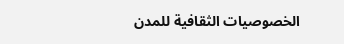الخصوصيات الثقافية للمدن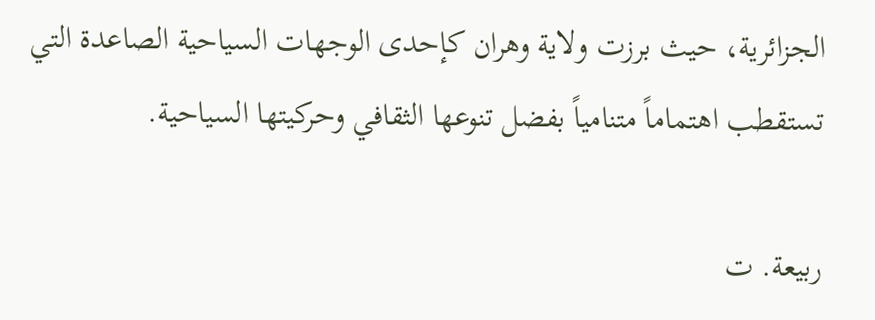الجزائرية، حيث برزت ولاية وهران كإحدى الوجهات السياحية الصاعدة التي تستقطب اهتماماً متنامياً بفضل تنوعها الثقافي وحركيتها السياحية.

ربيعة. ت